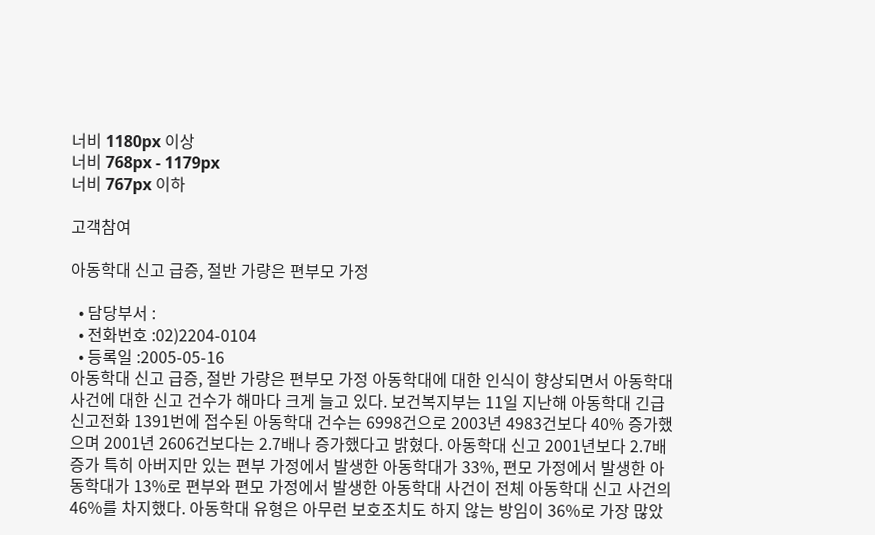너비 1180px 이상
너비 768px - 1179px
너비 767px 이하

고객참여

아동학대 신고 급증, 절반 가량은 편부모 가정

  • 담당부서 :
  • 전화번호 :02)2204-0104
  • 등록일 :2005-05-16
아동학대 신고 급증, 절반 가량은 편부모 가정 아동학대에 대한 인식이 향상되면서 아동학대 사건에 대한 신고 건수가 해마다 크게 늘고 있다. 보건복지부는 11일 지난해 아동학대 긴급신고전화 1391번에 접수된 아동학대 건수는 6998건으로 2003년 4983건보다 40% 증가했으며 2001년 2606건보다는 2.7배나 증가했다고 밝혔다. 아동학대 신고 2001년보다 2.7배 증가 특히 아버지만 있는 편부 가정에서 발생한 아동학대가 33%, 편모 가정에서 발생한 아동학대가 13%로 편부와 편모 가정에서 발생한 아동학대 사건이 전체 아동학대 신고 사건의 46%를 차지했다. 아동학대 유형은 아무런 보호조치도 하지 않는 방임이 36%로 가장 많았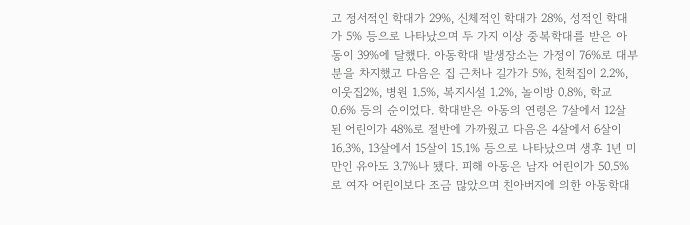고 정서적인 학대가 29%, 신체적인 학대가 28%, 성적인 학대가 5% 등으로 나타났으며 두 가지 이상 중복학대를 받은 아동이 39%에 달했다. 아동학대 발생장소는 가정이 76%로 대부분을 차지했고 다음은 집 근처나 길가가 5%, 친척집이 2.2%, 이웃집2%, 병원 1.5%, 복지시설 1.2%, 놀이방 0.8%, 학교 0.6% 등의 순이었다. 학대받은 아동의 연령은 7살에서 12살 된 어린이가 48%로 절반에 가까웠고 다음은 4살에서 6살이 16.3%, 13살에서 15살이 15.1% 등으로 나타났으며 생후 1년 미만인 유아도 3.7%나 됐다. 피해 아동은 남자 어린이가 50.5%로 여자 어린이보다 조금 많았으며 친아버지에 의한 아동학대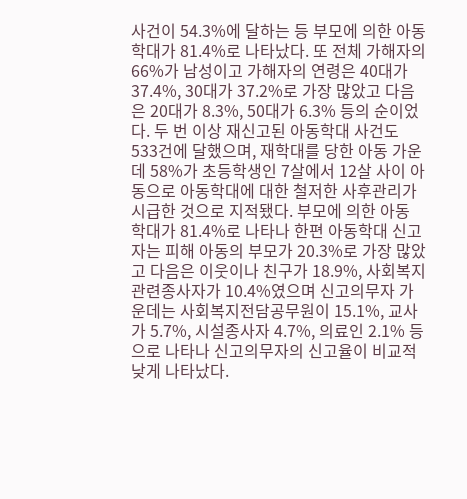사건이 54.3%에 달하는 등 부모에 의한 아동학대가 81.4%로 나타났다. 또 전체 가해자의 66%가 남성이고 가해자의 연령은 40대가 37.4%, 30대가 37.2%로 가장 많았고 다음은 20대가 8.3%, 50대가 6.3% 등의 순이었다. 두 번 이상 재신고된 아동학대 사건도 533건에 달했으며, 재학대를 당한 아동 가운데 58%가 초등학생인 7살에서 12살 사이 아동으로 아동학대에 대한 철저한 사후관리가 시급한 것으로 지적됐다. 부모에 의한 아동 학대가 81.4%로 나타나 한편 아동학대 신고자는 피해 아동의 부모가 20.3%로 가장 많았고 다음은 이웃이나 친구가 18.9%, 사회복지관련종사자가 10.4%였으며 신고의무자 가운데는 사회복지전담공무원이 15.1%, 교사가 5.7%, 시설종사자 4.7%, 의료인 2.1% 등으로 나타나 신고의무자의 신고율이 비교적 낮게 나타났다.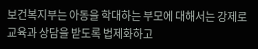보건복지부는 아동을 학대하는 부모에 대해서는 강제로 교육과 상담을 받도록 법제화하고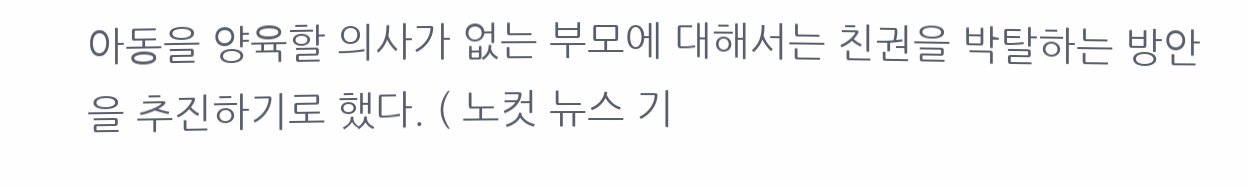아동을 양육할 의사가 없는 부모에 대해서는 친권을 박탈하는 방안을 추진하기로 했다. ( 노컷 뉴스 기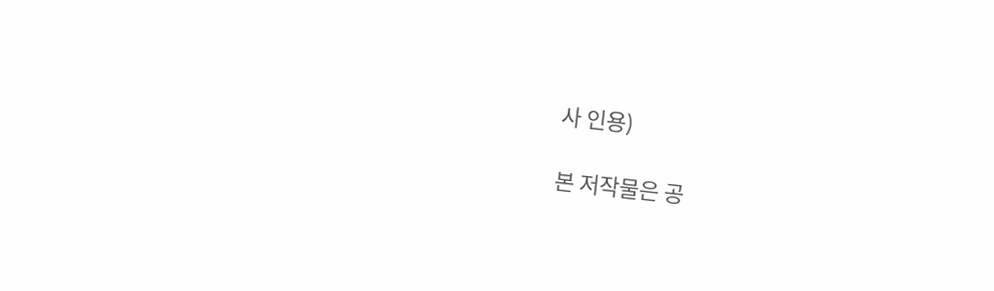사 인용)

본 저작물은 공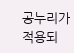공누리가 적용되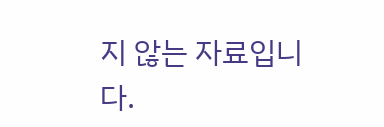지 않는 자료입니다.